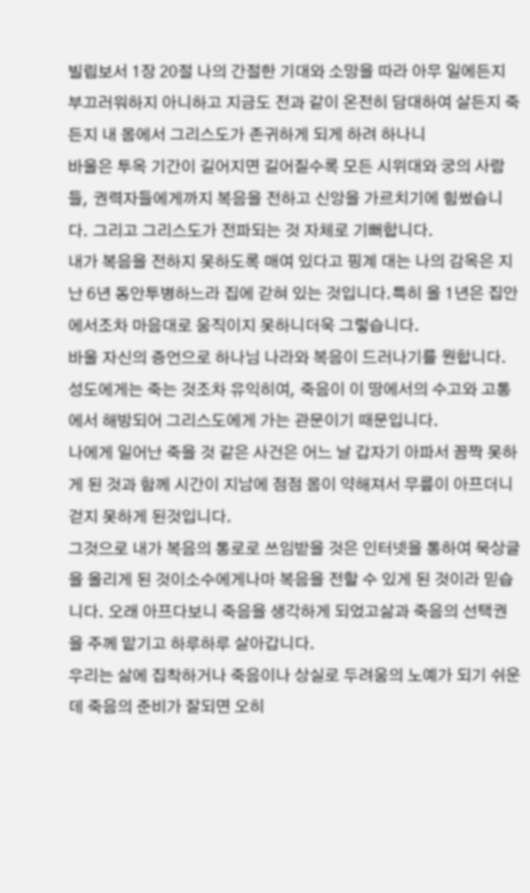빌립보서 1장 20절 나의 간절한 기대와 소망을 따라 아무 일에든지 부끄러워하지 아니하고 지금도 전과 같이 온전히 담대하여 살든지 죽든지 내 몸에서 그리스도가 존귀하게 되게 하려 하나니
바울은 투옥 기간이 길어지면 길어질수록 모든 시위대와 궁의 사람들, 권력자들에게까지 복음을 전하고 신앙을 가르치기에 힘썼습니다. 그리고 그리스도가 전파되는 것 자체로 기뻐합니다.
내가 복음을 전하지 못하도록 매여 있다고 핑계 대는 나의 감옥은 지난 6년 동안투병하느라 집에 갇혀 있는 것입니다.특히 올 1년은 집안에서조차 마음대로 움직이지 못하니더욱 그렇습니다.
바울 자신의 증언으로 하나님 나라와 복음이 드러나기를 원합니다. 성도에게는 죽는 것조차 유익히여, 죽음이 이 땅에서의 수고와 고통에서 해방되어 그리스도에게 가는 관문이기 때문입니다.
나에게 일어난 죽을 것 같은 사건은 어느 날 갑자기 아파서 꼼짝 못하게 된 것과 함께 시간이 지남에 점점 몸이 약해져서 무릎이 아프더니걷지 못하게 된것입니다.
그것으로 내가 복음의 통로로 쓰임받을 것은 인터넷을 통하여 묵상글을 올리게 된 것이소수에게나마 복음을 전할 수 있게 된 것이라 믿습니다. 오래 아프다보니 죽음을 생각하게 되었고삶과 죽음의 선택권을 주께 맡기고 하루하루 살아갑니다.
우리는 삶에 집착하거나 죽음이나 상실로 두려움의 노예가 되기 쉬운데 죽음의 준비가 잘되면 오히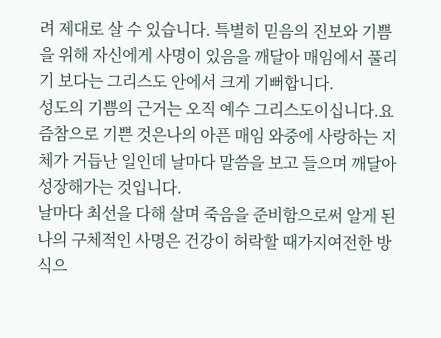려 제대로 살 수 있습니다. 특별히 믿음의 진보와 기쁨을 위해 자신에게 사명이 있음을 깨달아 매임에서 풀리기 보다는 그리스도 안에서 크게 기뻐합니다.
성도의 기쁨의 근거는 오직 예수 그리스도이십니다.요즘참으로 기쁜 것은나의 아픈 매임 와중에 사랑하는 지체가 거듭난 일인데 날마다 말씀을 보고 들으며 깨달아 성장해가는 것입니다.
날마다 최선을 다해 살며 죽음을 준비함으로써 알게 된 나의 구체적인 사명은 건강이 허락할 때가지여전한 방식으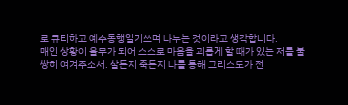로 큐티하고 예수동행일기쓰며 나누는 것이라고 생각합니다.
매인 상황이 올무가 되어 스스로 마음을 괴롭게 할 때가 있는 저를 불쌍히 여겨주소서. 살든지 죽든지 나를 통해 그리스도가 전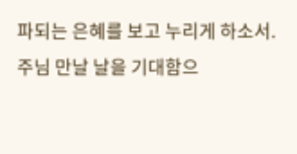파되는 은혜를 보고 누리게 하소서. 주님 만날 날을 기대함으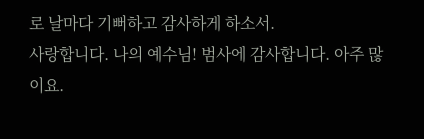로 날마다 기뻐하고 감사하게 하소서.
사랑합니다. 나의 예수님! 범사에 감사합니다. 아주 많이요.